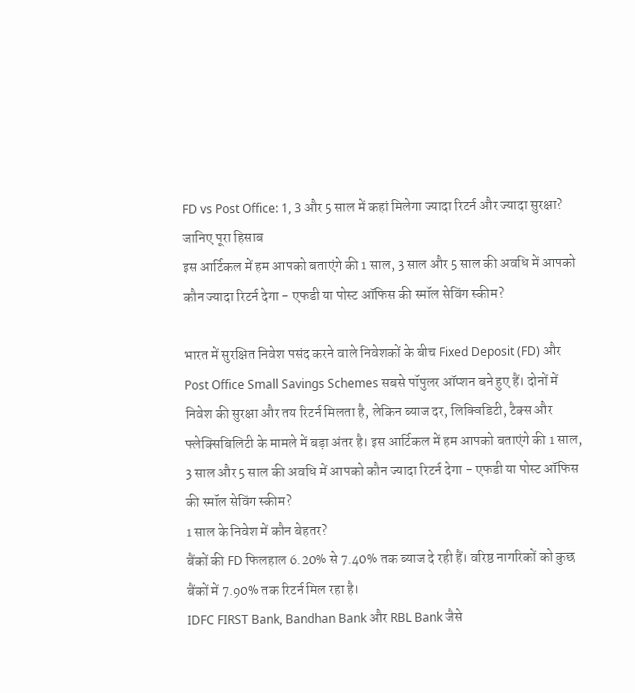FD vs Post Office: 1, 3 और 5 साल में कहां मिलेगा ज्यादा रिटर्न और ज्यादा सुरक्षा? जानिए पूरा हिसाब
इस आर्टिकल में हम आपको बताएंगे की 1 साल, 3 साल और 5 साल की अवधि में आपको कौन ज्यादा रिटर्न देगा - एफडी या पोस्ट ऑफिस की स्मॉल सेविंग स्कीम?

भारत में सुरक्षित निवेश पसंद करने वाले निवेशकों के बीच Fixed Deposit (FD) और Post Office Small Savings Schemes सबसे पॉपुलर ऑप्शन बने हुए हैं। दोनों में निवेश की सुरक्षा और तय रिटर्न मिलता है, लेकिन ब्याज दर, लिक्विडिटी, टैक्स और फ्लेक्सिबिलिटी के मामले में बड़ा अंतर है। इस आर्टिकल में हम आपको बताएंगे की 1 साल, 3 साल और 5 साल की अवधि में आपको कौन ज्यादा रिटर्न देगा - एफडी या पोस्ट ऑफिस की स्मॉल सेविंग स्कीम?
1 साल के निवेश में कौन बेहतर?
बैंकों की FD फिलहाल 6.20% से 7.40% तक ब्याज दे रही हैं। वरिष्ठ नागरिकों को कुछ बैंकों में 7.90% तक रिटर्न मिल रहा है।
IDFC FIRST Bank, Bandhan Bank और RBL Bank जैसे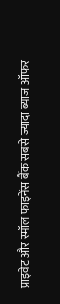प्राइवेट और स्मॉल फाइनेंस बैंक सबसे ज्यादा ब्याज ऑफर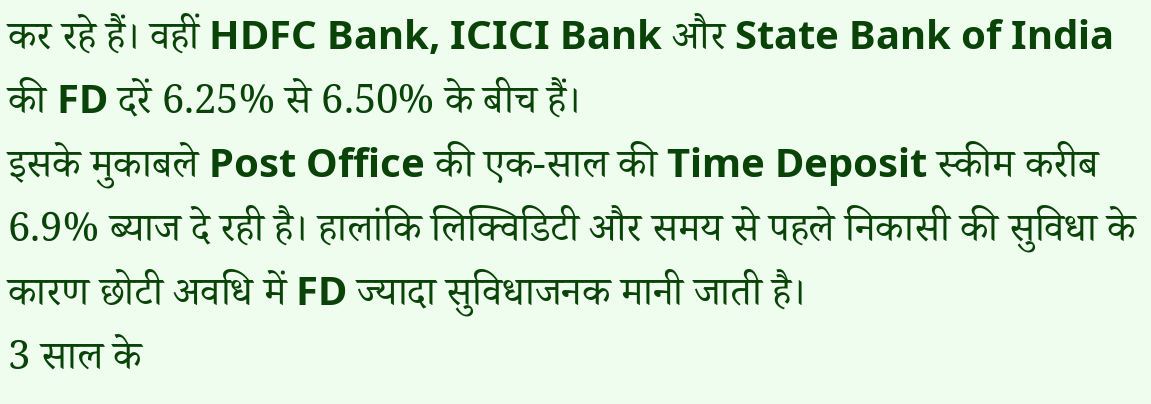कर रहे हैं। वहीं HDFC Bank, ICICI Bank और State Bank of India की FD दरें 6.25% से 6.50% के बीच हैं।
इसके मुकाबले Post Office की एक-साल की Time Deposit स्कीम करीब 6.9% ब्याज दे रही है। हालांकि लिक्विडिटी और समय से पहले निकासी की सुविधा के कारण छोटी अवधि में FD ज्यादा सुविधाजनक मानी जाती है।
3 साल के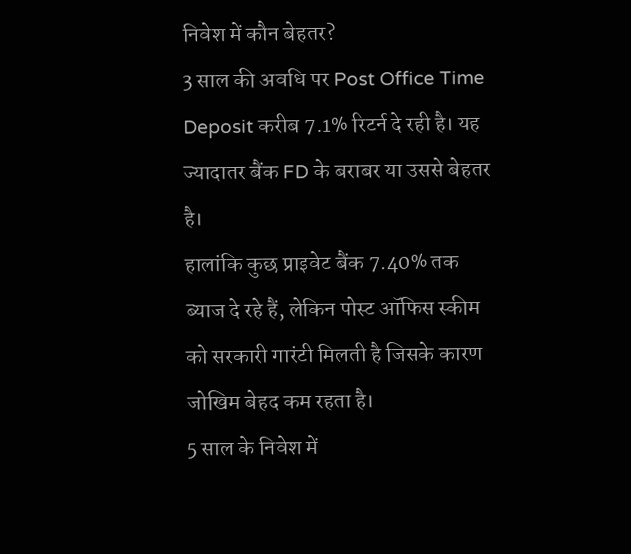निवेश में कौन बेहतर?
3 साल की अवधि पर Post Office Time Deposit करीब 7.1% रिटर्न दे रही है। यह ज्यादातर बैंक FD के बराबर या उससे बेहतर है।
हालांकि कुछ प्राइवेट बैंक 7.40% तक ब्याज दे रहे हैं, लेकिन पोस्ट ऑफिस स्कीम को सरकारी गारंटी मिलती है जिसके कारण जोखिम बेहद कम रहता है।
5 साल के निवेश में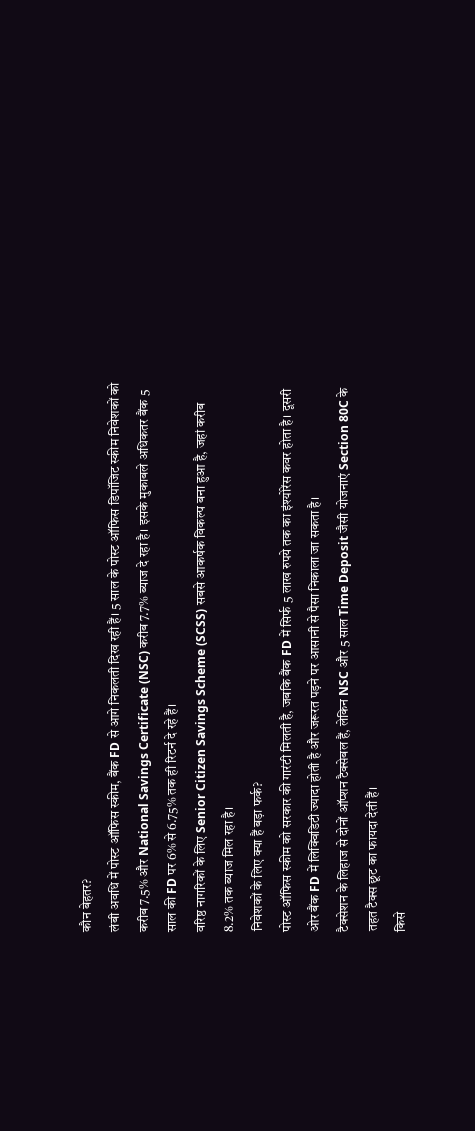कौन बेहतर?
लंबी अवधि में पोस्ट ऑफिस स्कीम, बैंक FD से आगे निकलती दिख रही हैं। 5 साल के पोस्ट ऑफिस डिपॉजिट स्कीम निवेशकों को करीब 7.5% और National Savings Certificate (NSC) करीब 7.7% ब्याज दे रहा है। इसके मुकाबले अधिकतर बैंक 5 साल की FD पर 6% से 6.75% तक ही रिटर्न दे रहे हैं।
वरिष्ठ नागरिकों के लिए Senior Citizen Savings Scheme (SCSS) सबसे आकर्षक विकल्प बना हुआ है, जहां करीब 8.2% तक ब्याज मिल रहा है।
निवेशकों के लिए क्या हैं बड़ा फर्क?
पोस्ट ऑफिस स्कीम को सरकार की गारंटी मिलती है, जबकि बैंक FD में सिर्फ 5 लाख रुपये तक का इंश्योरेंस कवर होता है। दूसरी ओर बैंक FD में लिक्विडिटी ज्यादा होती है और जरूरत पड़ने पर आसानी से पैसा निकाला जा सकता है।
टैक्सेशन के लिहाज से दोनों ऑप्शन टैक्सेबल हैं, लेकिन NSC और 5 साल Time Deposit जैसी योजनाएं Section 80C के तहत टैक्स छूट का फायदा देती हैं।
किसे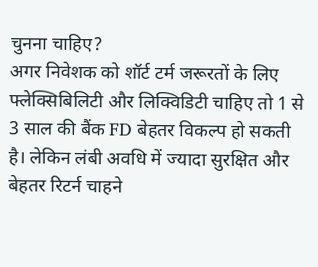चुनना चाहिए?
अगर निवेशक को शॉर्ट टर्म जरूरतों के लिए फ्लेक्सिबिलिटी और लिक्विडिटी चाहिए तो 1 से 3 साल की बैंक FD बेहतर विकल्प हो सकती है। लेकिन लंबी अवधि में ज्यादा सुरक्षित और बेहतर रिटर्न चाहने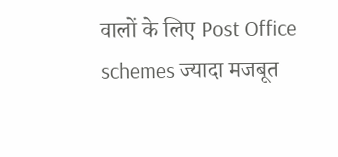वालों के लिए Post Office schemes ज्यादा मजबूत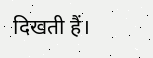दिखती हैं।